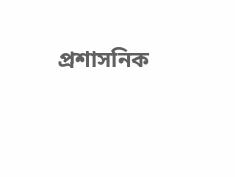প্রশাসনিক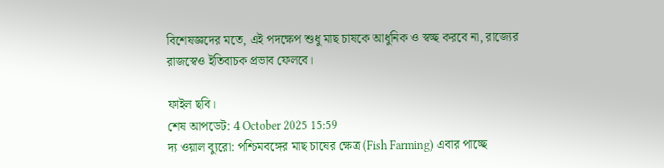বিশেষজ্ঞদের মতে, এই পদক্ষেপ শুধু মাছ চাষকে আধুনিক ও স্বচ্ছ করবে না, রাজ্যের রাজস্বেও ইতিবাচক প্রভাব ফেলবে।

ফাইল ছবি।
শেষ আপডেট: 4 October 2025 15:59
দ্য ওয়াল ব্যুরো: পশ্চিমবঙ্গের মাছ চাষের ক্ষেত্র (Fish Farming) এবার পাচ্ছে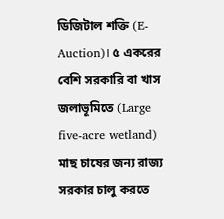ডিজিটাল শক্তি (E-Auction)। ৫ একরের বেশি সরকারি বা খাস জলাভূমিতে (Large five-acre wetland) মাছ চাষের জন্য রাজ্য সরকার চালু করতে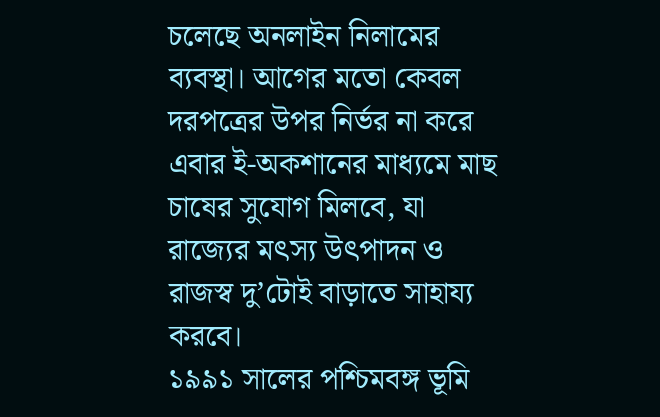চলেছে অনলাইন নিলামের ব্যবস্থা। আগের মতো কেবল দরপত্রের উপর নির্ভর না করে এবার ই-অকশানের মাধ্যমে মাছ চাষের সুযোগ মিলবে, যা রাজ্যের মৎস্য উৎপাদন ও রাজস্ব দু’টোই বাড়াতে সাহায্য করবে।
১৯৯১ সালের পশ্চিমবঙ্গ ভূমি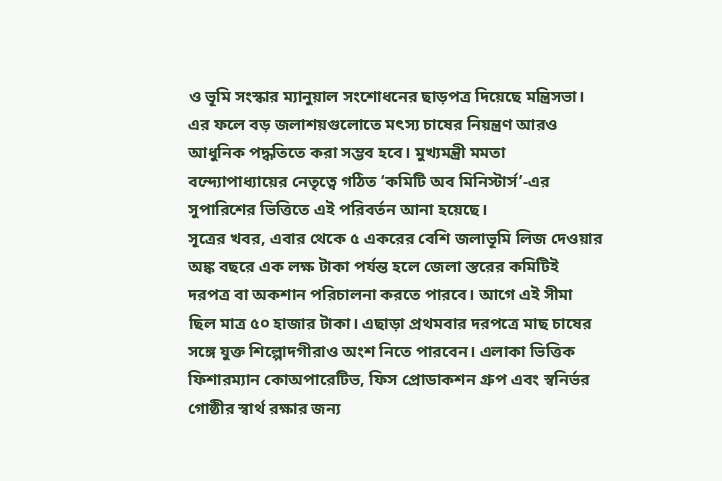ও ভূমি সংস্কার ম্যানুয়াল সংশোধনের ছাড়পত্র দিয়েছে মন্ত্রিসভা। এর ফলে বড় জলাশয়গুলোতে মৎস্য চাষের নিয়ন্ত্রণ আরও আধুনিক পদ্ধতিতে করা সম্ভব হবে। মুখ্যমন্ত্রী মমতা বন্দ্যোপাধ্যায়ের নেতৃত্বে গঠিত ‘কমিটি অব মিনিস্টার্স’-এর সুপারিশের ভিত্তিতে এই পরিবর্তন আনা হয়েছে।
সূত্রের খবর, এবার থেকে ৫ একরের বেশি জলাভূমি লিজ দেওয়ার অঙ্ক বছরে এক লক্ষ টাকা পর্যন্ত হলে জেলা স্তরের কমিটিই দরপত্র বা অকশান পরিচালনা করতে পারবে। আগে এই সীমা ছিল মাত্র ৫০ হাজার টাকা। এছাড়া প্রথমবার দরপত্রে মাছ চাষের সঙ্গে যুক্ত শিল্পোদগীরাও অংশ নিতে পারবেন। এলাকা ভিত্তিক ফিশারম্যান কোঅপারেটিভ, ফিস প্রোডাকশন গ্রুপ এবং স্বনির্ভর গোষ্ঠীর স্বার্থ রক্ষার জন্য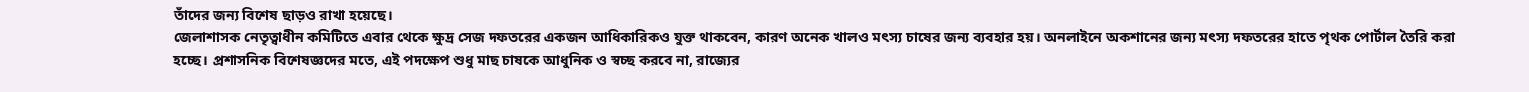তাঁদের জন্য বিশেষ ছাড়ও রাখা হয়েছে।
জেলাশাসক নেতৃত্বাধীন কমিটিতে এবার থেকে ক্ষুদ্র সেজ দফতরের একজন আধিকারিকও যুক্ত থাকবেন, কারণ অনেক খালও মৎস্য চাষের জন্য ব্যবহার হয়। অনলাইনে অকশানের জন্য মৎস্য দফতরের হাতে পৃথক পোর্টাল তৈরি করা হচ্ছে। প্রশাসনিক বিশেষজ্ঞদের মতে, এই পদক্ষেপ শুধু মাছ চাষকে আধুনিক ও স্বচ্ছ করবে না, রাজ্যের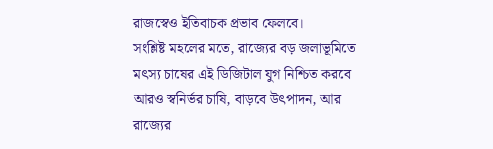রাজস্বেও ইতিবাচক প্রভাব ফেলবে।
সংশ্লিষ্ট মহলের মতে, রাজ্যের বড় জলাভূমিতে মৎস্য চাষের এই ডিজিটাল যুগ নিশ্চিত করবে আরও স্বনির্ভর চাষি, বাড়বে উৎপাদন, আর রাজ্যের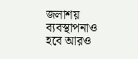জলাশয় ব্যবস্থাপনাও হবে আরও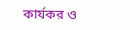কার্যকর ও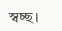স্বচ্ছ।